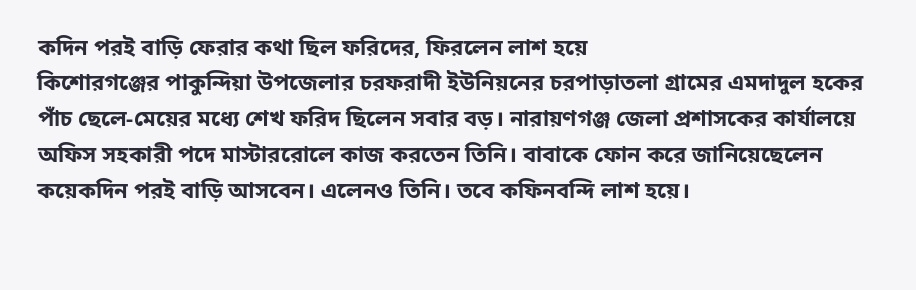কদিন পরই বাড়ি ফেরার কথা ছিল ফরিদের, ফিরলেন লাশ হয়ে
কিশোরগঞ্জের পাকুন্দিয়া উপজেলার চরফরাদী ইউনিয়নের চরপাড়াতলা গ্রামের এমদাদুল হকের পাঁচ ছেলে-মেয়ের মধ্যে শেখ ফরিদ ছিলেন সবার বড়। নারায়ণগঞ্জ জেলা প্রশাসকের কার্যালয়ে অফিস সহকারী পদে মাস্টাররোলে কাজ করতেন তিনি। বাবাকে ফোন করে জানিয়েছেলেন কয়েকদিন পরই বাড়ি আসবেন। এলেনও তিনি। তবে কফিনবন্দি লাশ হয়ে।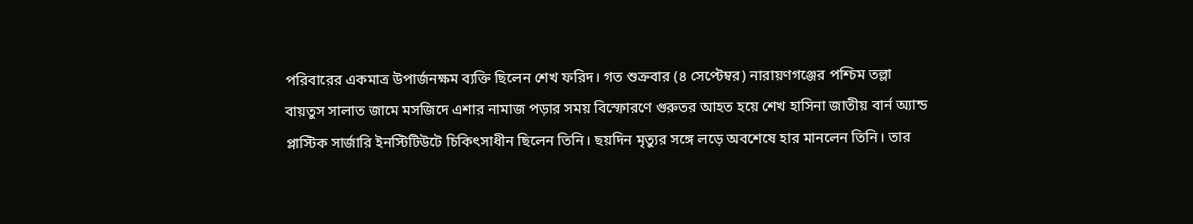পরিবারের একমাত্র উপার্জনক্ষম ব্যক্তি ছিলেন শেখ ফরিদ। গত শুক্রবার (৪ সেপ্টেম্বর) নারায়ণগঞ্জের পশ্চিম তল্লা বায়তুস সালাত জামে মসজিদে এশার নামাজ পড়ার সময় বিস্ফোরণে গুরুতর আহত হয়ে শেখ হাসিনা জাতীয় বার্ন অ্যান্ড প্লাস্টিক সার্জারি ইনস্টিটিউটে চিকিৎসাধীন ছিলেন তিনি। ছয়দিন মৃত্যুর সঙ্গে লড়ে অবশেষে হার মানলেন তিনি। তার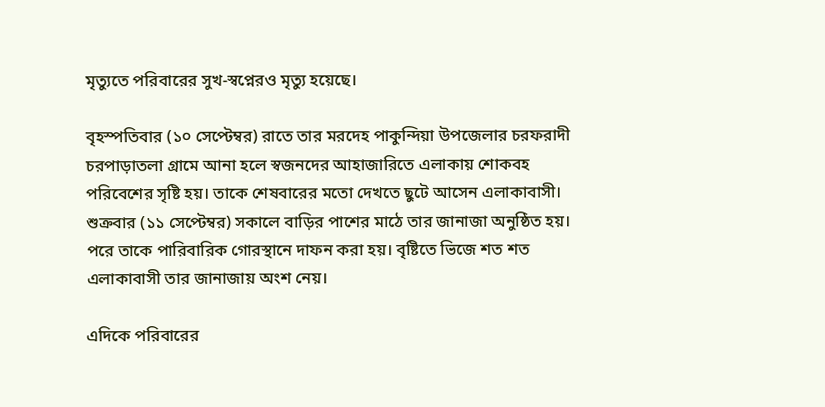মৃত্যুতে পরিবারের সুখ-স্বপ্নেরও মৃত্যু হয়েছে।

বৃহস্পতিবার (১০ সেপ্টেম্বর) রাতে তার মরদেহ পাকুন্দিয়া উপজেলার চরফরাদী চরপাড়াতলা গ্রামে আনা হলে স্বজনদের আহাজারিতে এলাকায় শোকবহ পরিবেশের সৃষ্টি হয়। তাকে শেষবারের মতো দেখতে ছুটে আসেন এলাকাবাসী।
শুক্রবার (১১ সেপ্টেম্বর) সকালে বাড়ির পাশের মাঠে তার জানাজা অনুষ্ঠিত হয়। পরে তাকে পারিবারিক গোরস্থানে দাফন করা হয়। বৃষ্টিতে ভিজে শত শত এলাকাবাসী তার জানাজায় অংশ নেয়।

এদিকে পরিবারের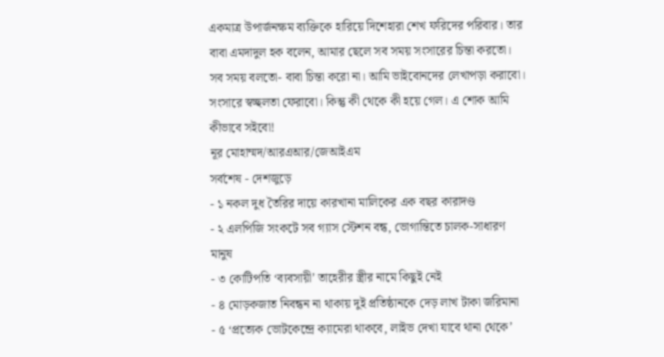একমাত্র উপার্জনক্ষম ব্যক্তিকে হারিয়ে দিশেহারা শেখ ফরিদের পরিবার। তার বাবা এমদাদুল হক বলেন, আমার ছেলে সব সময় সংসারের চিন্তা করতো। সব সময় বলতো- বাবা চিন্তা করো না। আমি ভাইবোনদের লেখাপড়া করাবো। সংসারে স্বচ্ছলতা ফেরাবো। কিন্তু কী থেকে কী হয়ে গেল। এ শোক আমি কীভাবে সইবো!
নূর মোহাম্মদ/আরএআর/জেআইএম
সর্বশেষ - দেশজুড়ে
- ১ নকল দুধ তৈরির দায়ে কারখানা মালিকের এক বছর কারাদণ্ড
- ২ এলপিজি সংকটে সব গ্যাস স্টেশন বন্ধ, ভোগান্তিতে চালক-সাধারণ মানুষ
- ৩ কোটিপতি ‘ব্যবসায়ী’ তাহেরীর স্ত্রীর নামে কিছুই নেই
- ৪ মোড়কজাত নিবন্ধন না থাকায় দুই প্রতিষ্ঠানকে দেড় লাখ টাকা জরিমানা
- ৫ ‘প্রত্যেক ভোটকেন্দ্রে ক্যামেরা থাকবে, লাইভ দেখা যাবে থানা থেকে’